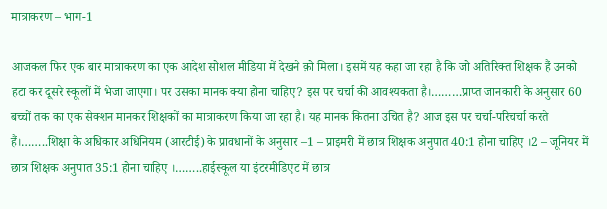मात्राकरण – भाग-1

आजकल फिर एक बार मात्राकरण का एक आदेश सोशल मीडिया में देखने क़ो मिला। इसमें यह कहा जा रहा है कि जो अतिरिक्त शिक्षक हैं उनको हटा कर दूसरे स्कूलों में भेजा जाएगा। पर उसका मानक क्या होना चाहिए? इस पर चर्चा की आवश्यकता है।………प्राप्त जानकारी के अनुसार 60 बच्चों तक का एक सेक्शन मानकर शिक्षकों का मात्राकरण किया जा रहा है। यह मानक कितना उचित है? आज इस पर चर्चा-परिचर्चा करते हैं।……..शिक्षा के अधिकार अधिनियम (आरटीई) के प्रावधानों के अनुसार –1 – प्राइमरी में छात्र शिक्षक अनुपात 40:1 होना चाहिए ।2 – जूनियर में छात्र शिक्षक अनुपात 35:1 होना चाहिए ।……..हाईस्कूल या इंटरमीडिएट में छात्र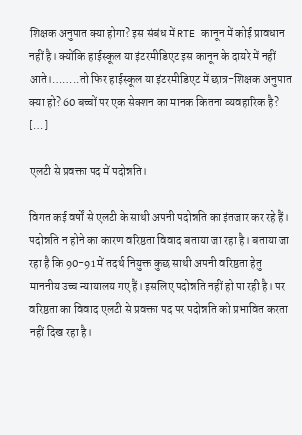शिक्षक अनुपात क्या होगा? इस संबंध में RTE कानून में कोई प्रावधान नहीं है। क्योंकि हाईस्कूल या इंटरमीडिएट इस कानून के दायरे में नहीं आते।……..तो फिर हाईस्कूल या इंटरमीडिएट में छात्र-शिक्षक अनुपात क्या हो? 60 बच्चों पर एक सेक्शन का मानक कितना व्यवहारिक है? […]

एलटी से प्रवक्ता पद में पदोन्नति।

विगत कई वर्षों से एलटी के साथी अपनी पदोन्नति का इंतजार कर रहे हैं। पदोन्नति न होने का कारण वरिष्ठता विवाद बताया जा रहा है। बताया जा रहा है कि 90-91 में तदर्थ नियुक्त कुछ साथी अपनी वरिष्ठता हेतु माननीय उच्च न्यायालय गए हैं। इसलिए पदोन्नति नहीं हो पा रही है। पर वरिष्ठता का विवाद एलटी से प्रवक्ता पद पर पदोन्नति को प्रभावित करता नहीं दिख रहा है।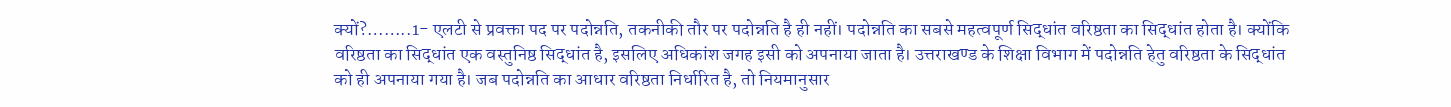क्यों?……..1- एलटी से प्रवक्ता पद पर पदोन्नति, तकनीकी तौर पर पदोन्नति है ही नहीं। पदोन्नति का सबसे महत्वपूर्ण सिद्धांत वरिष्ठता का सिद्धांत होता है। क्योंकि वरिष्ठता का सिद्धांत एक वस्तुनिष्ठ सिद्धांत है, इसलिए अधिकांश जगह इसी को अपनाया जाता है। उत्तराखण्ड के शिक्षा विभाग में पदोन्नति हेतु वरिष्ठता के सिद्धांत को ही अपनाया गया है। जब पदोन्नति का आधार वरिष्ठता निर्धारित है, तो नियमानुसार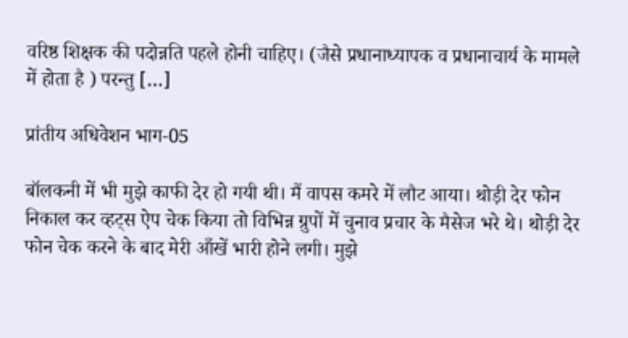वरिष्ठ शिक्षक की पदोन्नति पहले होनी चाहिए। (जैसे प्रधानाध्यापक व प्रधानाचार्य के मामले में होता है ) परन्तु […]

प्रांतीय अधिवेशन भाग-05

बॉलकनी में भी मुझे काफी देर हो गयी थी। मैं वापस कमरे में लौट आया। थोड़ी देर फोन निकाल कर व्हट्स ऐप चेक किया तो विभिन्न ग्रुपों में चुनाव प्रचार के मैसेज भरे थे। थोड़ी देर फोन चेक करने के बाद मेरी आँखें भारी होने लगी। मुझे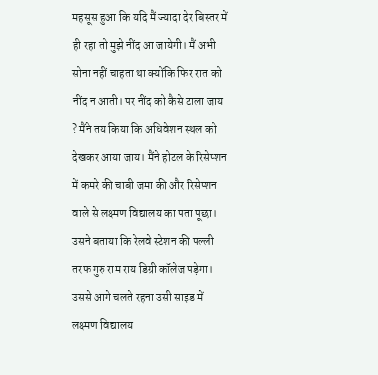महसूस हुआ कि यदि मैं ज्यादा देर बिस्तर में ही रहा तो मुझे नींद आ जायेगी। मैं अभी सोना नहीं चाहता था क्योंकि फिर रात को नींद न आती। पर नींद को कैसे टाला जाय ? मैंने तय किया कि अधिवेशन स्थल को देखकर आया जाय। मैंने होटल के रिसेप्शन में कमरे की चाबी जमा की और रिसेप्शन वाले से लक्ष्मण विद्यालय का पता पूछा। उसने बताया कि रेलवे स्टेशन की पल्ली तरफ गुरु राम राय डिग्री कॉलेज पड़ेगा। उससे आगे चलते रहना उसी साइड में लक्ष्मण विद्यालय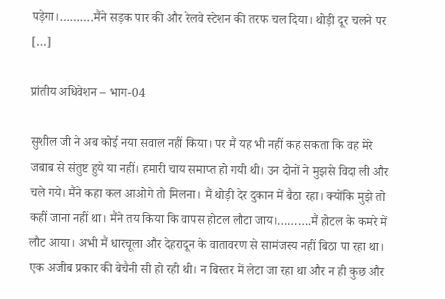पड़ेगा।……….मैंने सड़क पार की और रेलवे स्टेशन की तरफ चल दिया। थोड़ी दूर चलने पर […]

प्रांतीय अधिवेशन – भाग-04

सुशील जी ने अब कोई नया सवाल नहीं किया। पर मैं यह भी नहीं कह सकता कि वह मेरे जबाब से संतुष्ट हुये या नहीं। हमारी चाय समाप्त हो गयी थी। उन दोनों ने मुझसे विदा ली और चले गये। मैंने कहा कल आओगे तो मिलना। मैं थोड़ी देर दुकान में बैठा रहा। क्योंकि मुझे तो कहीं जाना नहीं था। मैंने तय किया कि वापस होटल लौटा जाय।……….मैं होटल के कमरे में लौट आया। अभी मैं धारचूला और देहरादून के वातावरण से सामंजस्य नहीं बिठा पा रहा था। एक अजीब प्रकार की बेचैनी सी हो रही थी। न बिस्तर में लेटा जा रहा था और न ही कुछ और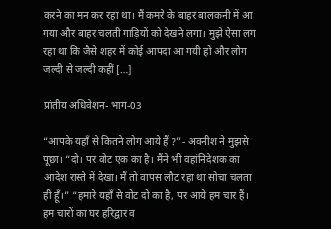करने का मन कर रहा था। मैं कमरे के बाहर बालकनी में आ गया और बाहर चलती गाड़ियों को देखने लगा। मुझे ऐसा लग रहा था कि जैसे शहर में कोई आपदा आ गयी हो और लोग जल्दी से जल्दी कहीं […]

प्रांतीय अधिवेशन- भाग-03

“आपके यहाँ से कितने लोग आये हैं ?”- अवनीश ने मुझसे पूछा। “दो। पर वोट एक का है। मैंने भी वहांनिदेशक का आदेश रास्ते में देखा। मैं तो वापस लौट रहा था सोचा चलता ही हूँ।” “हमारे यहाँ से वोट दो का है, पर आये हम चार हैं। हम चारों का घर हरिद्वार व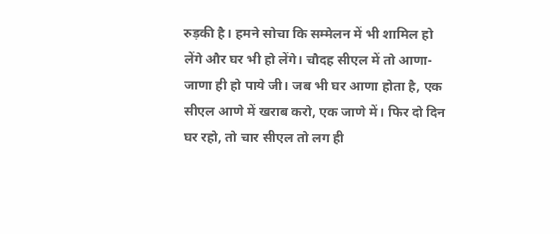रुड़की है। हमने सोचा कि सम्मेलन में भी शामिल हो लेंगे और घर भी हो लेंगे। चौदह सीएल में तो आणा-जाणा ही हो पाये जी। जब भी घर आणा होता है, एक सीएल आणे में खराब करो, एक जाणे में। फिर दो दिन घर रहो, तो चार सीएल तो लग ही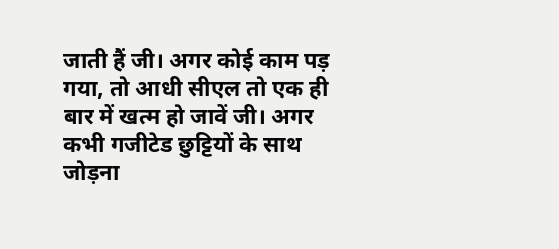जाती हैं जी। अगर कोई काम पड़ गया, तो आधी सीएल तो एक ही बार में खत्म हो जावें जी। अगर कभी गजीटेड छुट्टियों के साथ जोड़ना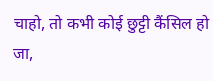चाहो, तो कभी कोई छुट्टी कैंसिल हो जा,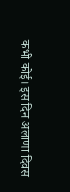कभी कोई। इस दिन अलाणा दिवस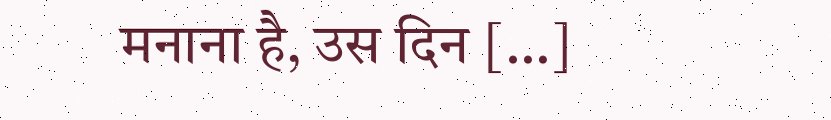मनाना है, उस दिन […]